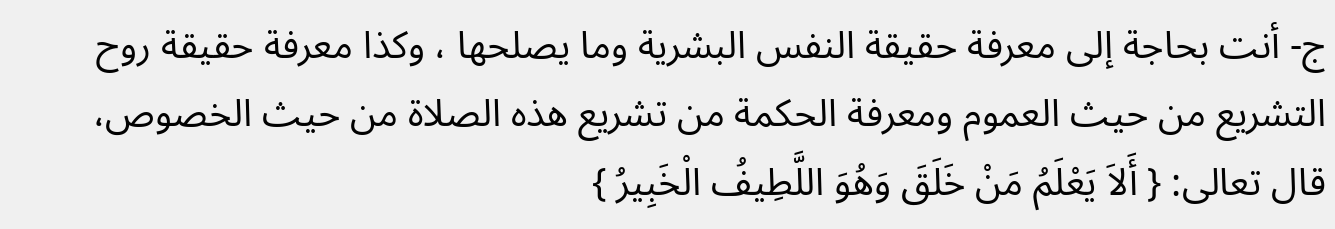ج- أنت بحاجة إلى معرفة حقيقة النفس البشرية وما يصلحها ، وكذا معرفة حقيقة روح التشريع من حيث العموم ومعرفة الحكمة من تشريع هذه الصلاة من حيث الخصوص، قال تعالى: { أَلاَ يَعْلَمُ مَنْ خَلَقَ وَهُوَ اللَّطِيفُ الْخَبِيرُ }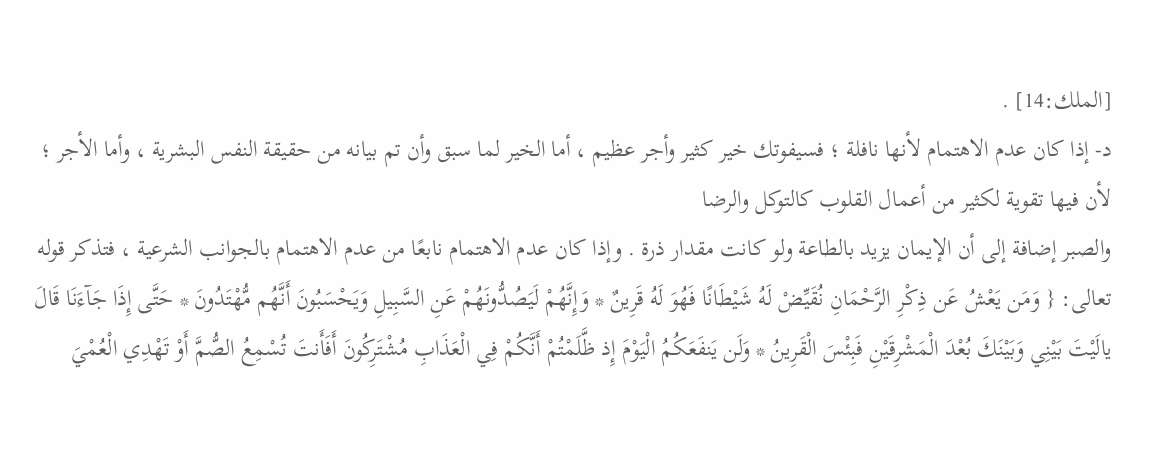[الملك:14] .
د- إذا كان عدم الاهتمام لأنها نافلة ؛ فسيفوتك خير كثير وأجر عظيم ، أما الخير لما سبق وأن تم بيانه من حقيقة النفس البشرية ، وأما الأجر ؛ لأن فيها تقوية لكثير من أعمال القلوب كالتوكل والرضا
والصبر إضافة إلى أن الإيمان يزيد بالطاعة ولو كانت مقدار ذرة . وإذا كان عدم الاهتمام نابعًا من عدم الاهتمام بالجوانب الشرعية ، فتذكر قوله تعالى: { وَمَن يَعْشُ عَن ذِكْرِ الرَّحْمَانِ نُقَيِّضْ لَهُ شَيْطَانًا فَهُوَ لَهُ قَرِينٌ * وَإِنَّهُمْ لَيَصُدُّونَهُمْ عَنِ السَّبِيلِ وَيَحْسَبُونَ أَنَّهُم مُّهْتَدُونَ * حَتَّى إِذَا جَآءَنَا قَالَ يالَيْتَ بَيْنِي وَبَيْنَكَ بُعْدَ الْمَشْرِقَيْنِ فَبِئْسَ الْقَرِينُ * وَلَن يَنفَعَكُمُ الْيَوْمَ إِذ ظَّلَمْتُمْ أَنَّكُمْ فِي الْعَذَابِ مُشْتَرِكُونَ أَفَأَنتَ تُسْمِعُ الصُّمَّ أَوْ تَهْدِي الْعُمْيَ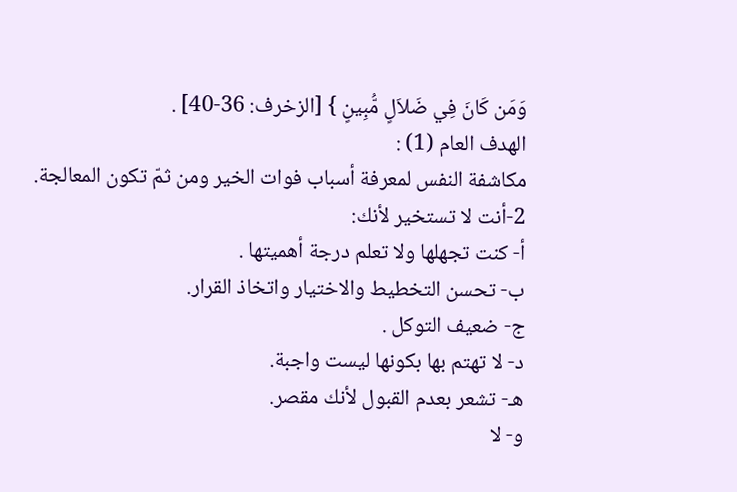وَمَن كَانَ فِي ضَلاَلٍ مُّبِينٍ } [الزخرف: 36-40] .
الهدف العام (1) :
مكاشفة النفس لمعرفة أسباب فوات الخير ومن ثمّ تكون المعالجة.
2-أنت لا تستخير لأنك:
أ- كنت تجهلها ولا تعلم درجة أهميتها .
ب- تحسن التخطيط والاختيار واتخاذ القرار.
ج- ضعيف التوكل .
د- لا تهتم بها بكونها ليست واجبة.
هـ- تشعر بعدم القبول لأنك مقصر.
و- لا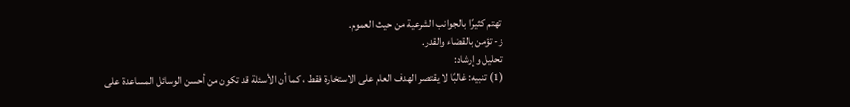تهتم كثيرًا بالجوانب الشرعية من حيث العموم.
ز- تؤمن بالقضاء والقدر.
تحليل وإرشاد:
(1) تنبيه: غالبًا لا يقتصر الهدف العام على الاستخارة فقط ، كما أن الأسئلة قد تكون من أحسن الوسائل المساعدة على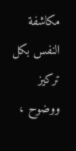مكاشفة النفس بكل تركيز ووضوح ،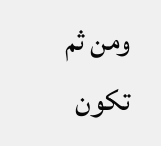ومن ثم تكون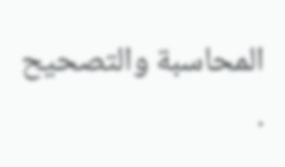المحاسبة والتصحيح .